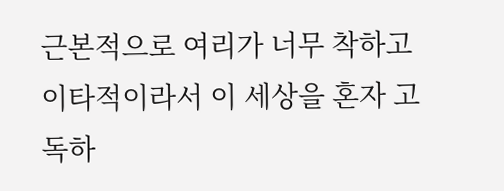근본적으로 여리가 너무 착하고 이타적이라서 이 세상을 혼자 고독하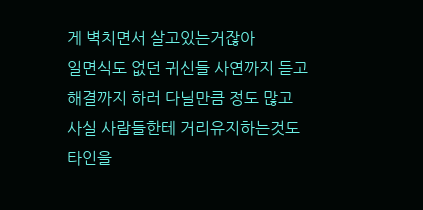게 벽치면서 살고있는거잖아
일면식도 없던 귀신들 사연까지 듣고 해결까지 하러 다닐만큼 정도 많고 사실 사람들한테 거리유지하는것도 타인을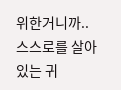위한거니까..
스스로를 살아있는 귀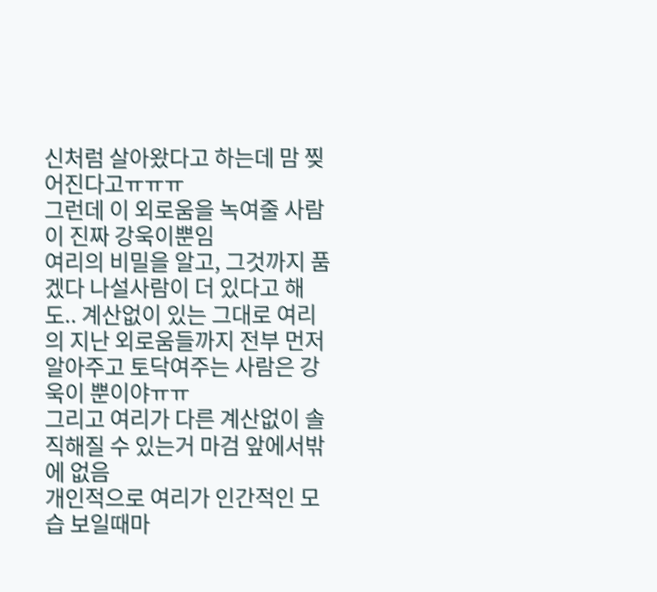신처럼 살아왔다고 하는데 맘 찢어진다고ㅠㅠㅠ
그런데 이 외로움을 녹여줄 사람이 진짜 강욱이뿐임
여리의 비밀을 알고, 그것까지 품겠다 나설사람이 더 있다고 해도.. 계산없이 있는 그대로 여리의 지난 외로움들까지 전부 먼저 알아주고 토닥여주는 사람은 강욱이 뿐이야ㅠㅠ
그리고 여리가 다른 계산없이 솔직해질 수 있는거 마검 앞에서밖에 없음
개인적으로 여리가 인간적인 모습 보일때마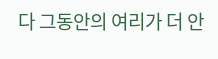다 그동안의 여리가 더 안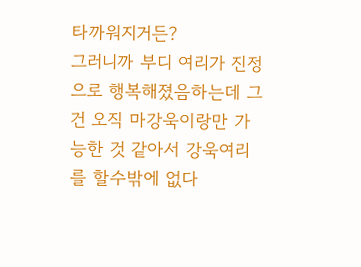타까워지거든?
그러니까 부디 여리가 진정으로 행복해졌음하는데 그건 오직 마강욱이랑만 가능한 것 같아서 강욱여리를 할수밖에 없다